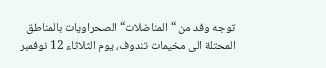توجه وفد من “المناضلات“ الصحراويات بالمناطق المحتلة الى مخيمات تندوف، يوم الثلاثاء 12 نوفمبر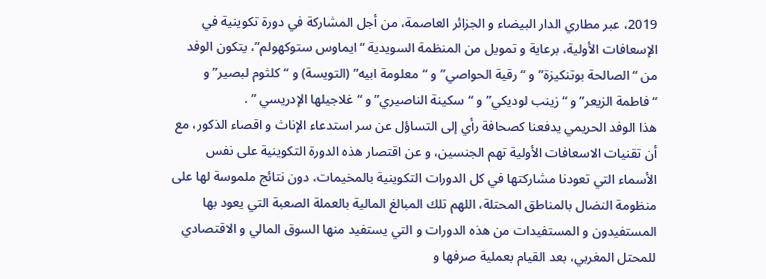2019، عبر مطاري الدار البيضاء و الجزائر العاصمة، من أجل المشاركة في دورة تكوينية في الإسعافات الأولية، برعاية و تمويل من المنظمة السويدية “ايماوس ستوكهولم”، يتكون الوفد من “الصالحة بوتنكيزة”و “رقية الحواصي”و “معلومة ابيه” (التويسة) و “كلثوم لبصير” و “فاطمة الزيعر” و “زينب لوديكي” و “سكينة الناصيري” و “غلاجيلها الإدريسي ” .
هذا الوفد الحريمي يدفعنا كصحافة رأي إلى التساؤل عن سر استدعاء الإناث و اقصاء الذكور، مع أن تقنيات الاسعافات الأولية تهم الجنسين، و عن اقتصار هذه الدورة التكوينية على نفس الأسماء التي تعودنا مشاركتها في كل الدورات التكوينية بالمخيمات، دون نتائج ملموسة لها على منظومة النضال بالمناطق المحتلة، اللهم تلك المبالغ المالية بالعملة الصعبة التي يعود بها المستفيدون و المستفيدات من هذه الدورات و التي يستفيد منها السوق المالي و الاقتصادي للمحتل المغربي، بعد القيام بعملية صرفها و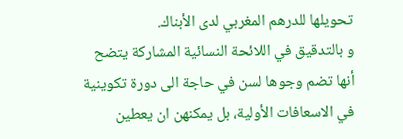تحويلها للدرهم المغربي لدى الأبناك.
و بالتدقيق في اللائحة النسائية المشاركة يتضح أنها تضم وجوها لسن في حاجة الى دورة تكوينية في الاسعافات الأولية، بل يمكنهن ان يعطين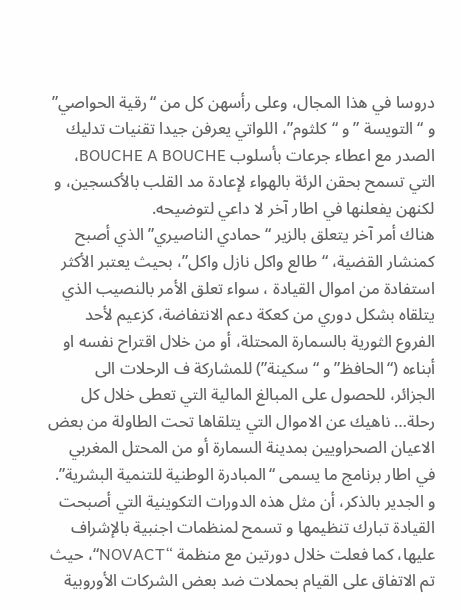دروسا في هذا المجال، وعلى رأسهن كل من “رقية الحواصي” و “التويسة ” و “كلثوم”، اللواتي يعرفن جيدا تقنيات تدليك الصدر مع اعطاء جرعات بأسلوب BOUCHE A BOUCHE، التي تسمح بحقن الرئة بالهواء لإعادة مد القلب بالأكسجين، و لكنهن يفعلنها في اطار آخر لا داعي لتوضيحه.
هناك أمر آخر يتعلق بالزير “حمادي الناصيري” الذي أصبح كمنشار القضية، “طالع واكل نازل واكل”، بحيث يعتبر الأكثر استفادة من اموال القيادة ، سواء تعلق الأمر بالنصيب الذي يتلقاه بشكل دوري من كعكة دعم الانتفاضة، كزعيم لأحد الفروع الثورية بالسمارة المحتلة، أو من خلال اقتراح نفسه او أبناءه (“الحافظ” و “سكينة”) للمشاركة ف الرحلات الى الجزائر، للحصول على المبالغ المالية التي تعطى خلال كل رحلة… ناهيك عن الاموال التي يتلقاها تحت الطاولة من بعض الاعيان الصحراويين بمدينة السمارة أو من المحتل المغربي في اطار برنامج ما يسمى “المبادرة الوطنية للتنمية البشرية”.
و الجدير بالذكر، أن مثل هذه الدورات التكوينية التي أصبحت القيادة تبارك تنظيمها و تسمح لمنظمات اجنبية بالإشراف عليها، كما فعلت خلال دورتين مع منظمة “NOVACT“، حيث تم الاتفاق على القيام بحملات ضد بعض الشركات الأوروبية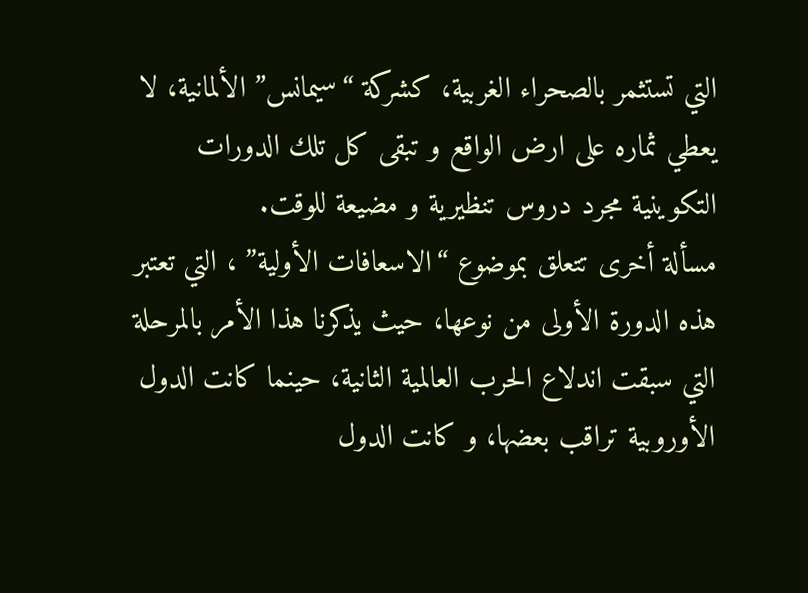التي تستثمر بالصحراء الغربية، كشركة “سيمانس” الألمانية، لا يعطي ثماره على ارض الواقع و تبقى كل تلك الدورات التكوينية مجرد دروس تنظيرية و مضيعة للوقت.
مسألة أخرى تتعلق بموضوع “الاسعافات الأولية” ، التي تعتبر هذه الدورة الأولى من نوعها، حيث يذكرنا هذا الأمر بالمرحلة التي سبقت اندلاع الحرب العالمية الثانية، حينما كانت الدول الأوروبية تراقب بعضها، و كانت الدول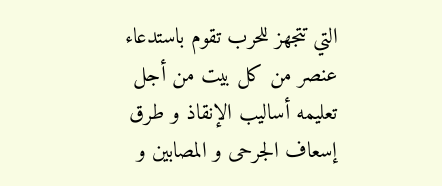التي تتجهز للحرب تقوم باستدعاء عنصر من كل بيت من أجل تعليمه أساليب الإنقاذ و طرق إسعاف الجرحى و المصابين و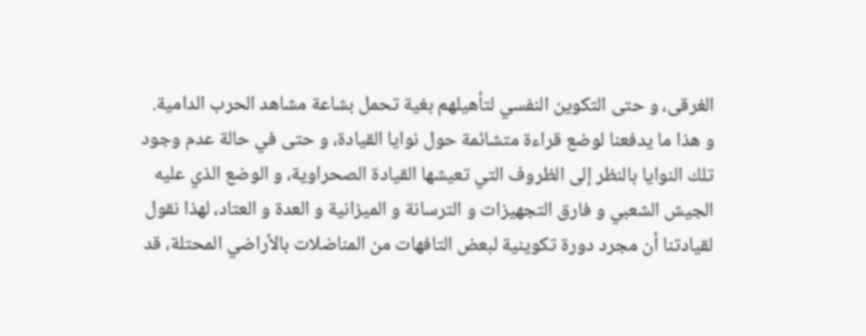الغرقى، و حتى التكوين النفسي لتأهيلهم بغية تحمل بشاعة مشاهد الحرب الدامية.
و هذا ما يدفعنا لوضع قراءة متشائمة حول نوايا القيادة، و حتى في حالة عدم وجود تلك النوايا بالنظر إلى الظروف التي تعيشها القيادة الصحراوية، و الوضع الذي عليه الجيش الشعبي و فارق التجهيزات و الترسانة و الميزانية و العدة و العتاد، لهذا نقول لقيادتنا أن مجرد دورة تكوينية لبعض التافهات من المناضلات بالأراضي المحتلة، قد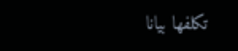تكلفها بيانا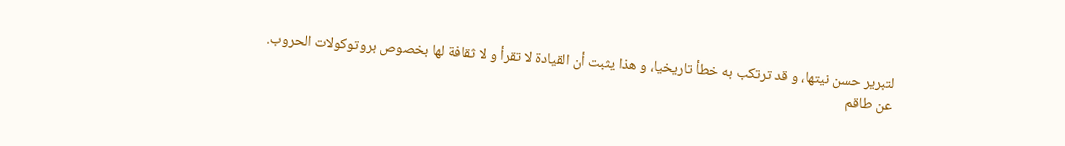لتبرير حسن نيتها، و قد ترتكب به خطأ تاريخيا، و هذا يثبت أن القيادة لا تقرأ و لا ثقافة لها بخصوص بروتوكولات الحروب.
عن طاقم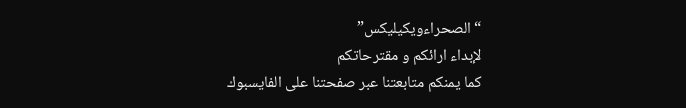“الصحراءويكيليكس”
لإبداء ارائكم و مقترحاتكم
كما يمنكم متابعتنا عبر صفحتنا على الفايسبوك